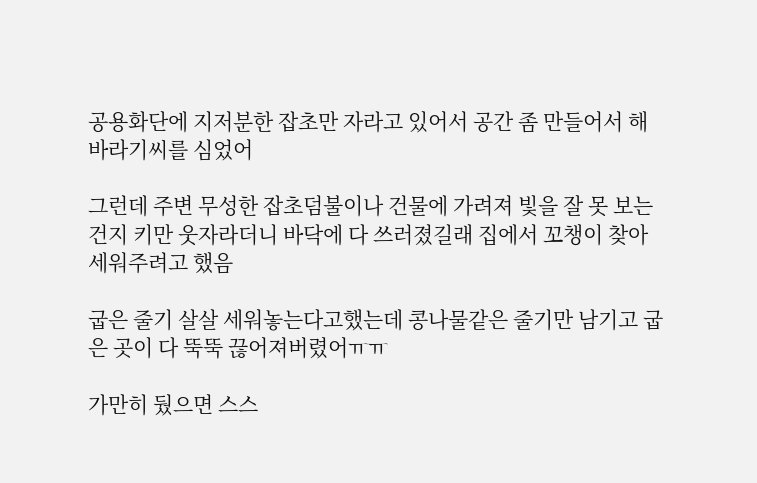공용화단에 지저분한 잡초만 자라고 있어서 공간 좀 만들어서 해바라기씨를 심었어

그런데 주변 무성한 잡초덤불이나 건물에 가려져 빛을 잘 못 보는 건지 키만 웃자라더니 바닥에 다 쓰러졌길래 집에서 꼬챙이 찾아 세워주려고 했음

굽은 줄기 살살 세워놓는다고했는데 콩나물같은 줄기만 남기고 굽은 곳이 다 뚝뚝 끊어져버렸어ㅠㅠ

가만히 뒀으면 스스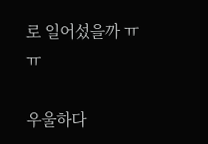로 일어섰을까 ㅠㅠ

우울하다